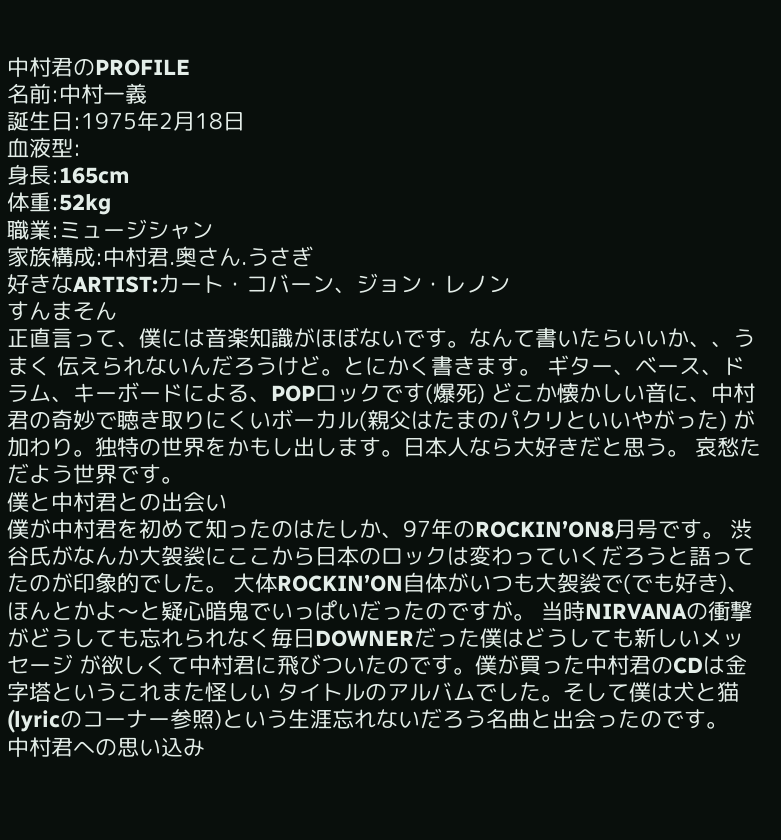中村君のPROFILE
名前:中村一義
誕生日:1975年2月18日
血液型:
身長:165cm
体重:52kg
職業:ミュージシャン
家族構成:中村君.奥さん.うさぎ
好きなARTIST:カート・コバーン、ジョン・レノン
すんまそん
正直言って、僕には音楽知識がほぼないです。なんて書いたらいいか、、うまく 伝えられないんだろうけど。とにかく書きます。 ギター、ベース、ドラム、キーボードによる、POPロックです(爆死) どこか懐かしい音に、中村君の奇妙で聴き取りにくいボーカル(親父はたまのパクリといいやがった) が加わり。独特の世界をかもし出します。日本人なら大好きだと思う。 哀愁ただよう世界です。
僕と中村君との出会い
僕が中村君を初めて知ったのはたしか、97年のROCKIN’ON8月号です。 渋谷氏がなんか大袈裟にここから日本のロックは変わっていくだろうと語ってたのが印象的でした。 大体ROCKIN’ON自体がいつも大袈裟で(でも好き)、ほんとかよ〜と疑心暗鬼でいっぱいだったのですが。 当時NIRVANAの衝撃がどうしても忘れられなく毎日DOWNERだった僕はどうしても新しいメッセージ が欲しくて中村君に飛びついたのです。僕が買った中村君のCDは金字塔というこれまた怪しい タイトルのアルバムでした。そして僕は犬と猫(lyricのコーナー参照)という生涯忘れないだろう名曲と出会ったのです。
中村君への思い込み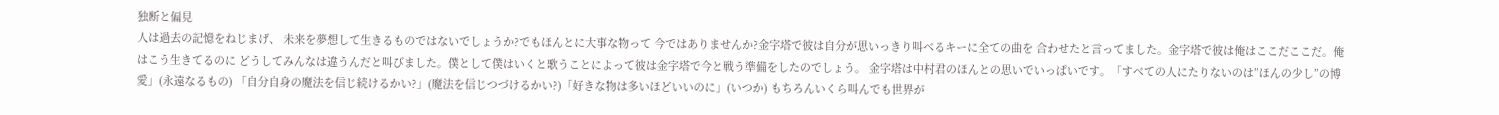独断と偏見
人は過去の記憶をねじまげ、 未来を夢想して生きるものではないでしょうか?でもほんとに大事な物って 今ではありませんか?金字塔で彼は自分が思いっきり叫べるキーに全ての曲を 合わせたと言ってました。金字塔で彼は俺はここだここだ。俺はこう生きてるのに どうしてみんなは違うんだと叫びました。僕として僕はいくと歌うことによって彼は金字塔で今と戦う準備をしたのでしょう。 金字塔は中村君のほんとの思いでいっぱいです。「すべての人にたりないのは”ほんの少し”の博愛」(永遠なるもの) 「自分自身の魔法を信じ続けるかい?」(魔法を信じつづけるかい?)「好きな物は多いほどいいのに」(いつか) もちろんいくら叫んでも世界が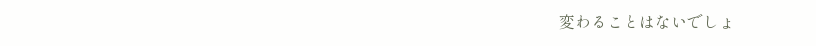変わることはないでしょ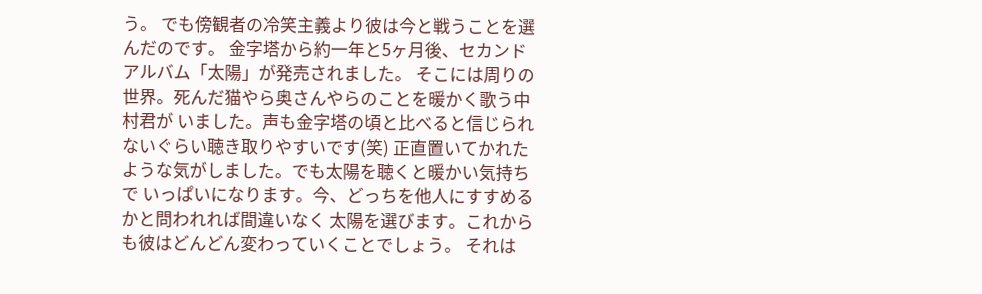う。 でも傍観者の冷笑主義より彼は今と戦うことを選んだのです。 金字塔から約一年と5ヶ月後、セカンドアルバム「太陽」が発売されました。 そこには周りの世界。死んだ猫やら奥さんやらのことを暖かく歌う中村君が いました。声も金字塔の頃と比べると信じられないぐらい聴き取りやすいです(笑) 正直置いてかれたような気がしました。でも太陽を聴くと暖かい気持ちで いっぱいになります。今、どっちを他人にすすめるかと問われれば間違いなく 太陽を選びます。これからも彼はどんどん変わっていくことでしょう。 それは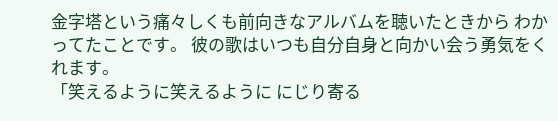金字塔という痛々しくも前向きなアルバムを聴いたときから わかってたことです。 彼の歌はいつも自分自身と向かい会う勇気をくれます。
「笑えるように笑えるように にじり寄る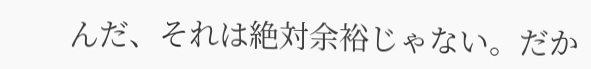んだ、それは絶対余裕じゃない。だか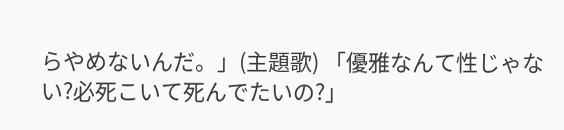らやめないんだ。」(主題歌) 「優雅なんて性じゃない?必死こいて死んでたいの?」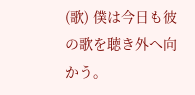(歌) 僕は今日も彼の歌を聴き外へ向かう。